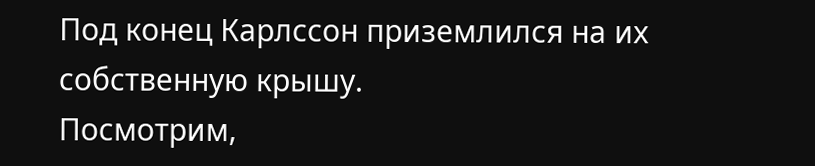Под конец Карлссон приземлился на их собственную крышу.
Посмотрим,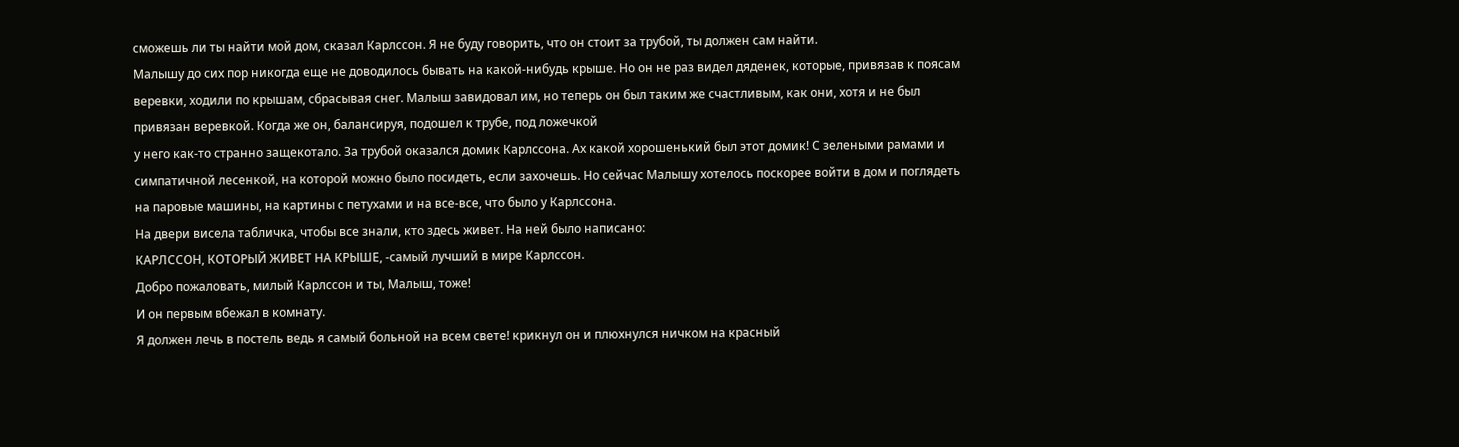сможешь ли ты найти мой дом, сказал Карлссон. Я не буду говорить, что он стоит за трубой, ты должен сам найти.
Малышу до сих пор никогда еще не доводилось бывать на какой-нибудь крыше. Но он не раз видел дяденек, которые, привязав к поясам веревки, ходили по крышам, сбрасывая снег. Малыш завидовал им, но теперь он был таким же счастливым, как они, хотя и не был привязан веревкой. Когда же он, балансируя, подошел к трубе, под ложечкой
у него как-то странно защекотало. За трубой оказался домик Карлссона. Ах какой хорошенький был этот домик! С зелеными рамами и симпатичной лесенкой, на которой можно было посидеть, если захочешь. Но сейчас Малышу хотелось поскорее войти в дом и поглядеть на паровые машины, на картины с петухами и на все-все, что было у Карлссона.
На двери висела табличка, чтобы все знали, кто здесь живет. На ней было написано:
КАРЛССОН, КОТОРЫЙ ЖИВЕТ НА КРЫШЕ, -самый лучший в мире Карлссон.
Добро пожаловать, милый Карлссон и ты, Малыш, тоже!
И он первым вбежал в комнату.
Я должен лечь в постель ведь я самый больной на всем свете! крикнул он и плюхнулся ничком на красный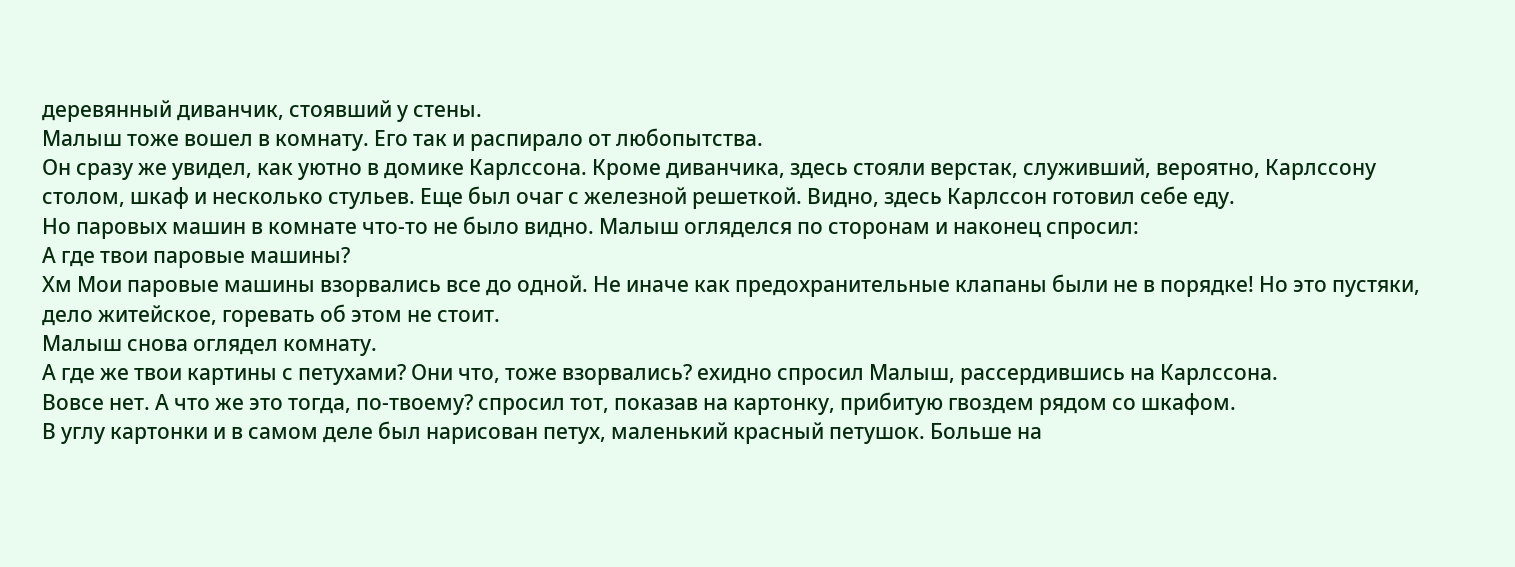деревянный диванчик, стоявший у стены.
Малыш тоже вошел в комнату. Его так и распирало от любопытства.
Он сразу же увидел, как уютно в домике Карлссона. Кроме диванчика, здесь стояли верстак, служивший, вероятно, Карлссону столом, шкаф и несколько стульев. Еще был очаг с железной решеткой. Видно, здесь Карлссон готовил себе еду.
Но паровых машин в комнате что-то не было видно. Малыш огляделся по сторонам и наконец спросил:
А где твои паровые машины?
Хм Мои паровые машины взорвались все до одной. Не иначе как предохранительные клапаны были не в порядке! Но это пустяки, дело житейское, горевать об этом не стоит.
Малыш снова оглядел комнату.
А где же твои картины с петухами? Они что, тоже взорвались? ехидно спросил Малыш, рассердившись на Карлссона.
Вовсе нет. А что же это тогда, по-твоему? спросил тот, показав на картонку, прибитую гвоздем рядом со шкафом.
В углу картонки и в самом деле был нарисован петух, маленький красный петушок. Больше на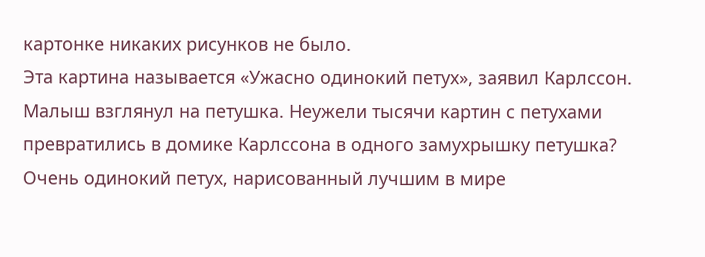картонке никаких рисунков не было.
Эта картина называется «Ужасно одинокий петух», заявил Карлссон.
Малыш взглянул на петушка. Неужели тысячи картин с петухами превратились в домике Карлссона в одного замухрышку петушка?
Очень одинокий петух, нарисованный лучшим в мире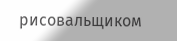рисовальщиком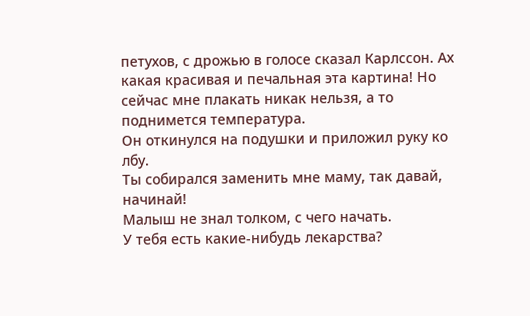петухов, с дрожью в голосе сказал Карлссон. Ах какая красивая и печальная эта картина! Но сейчас мне плакать никак нельзя, а то поднимется температура.
Он откинулся на подушки и приложил руку ко лбу.
Ты собирался заменить мне маму, так давай, начинай!
Малыш не знал толком, с чего начать.
У тебя есть какие-нибудь лекарства?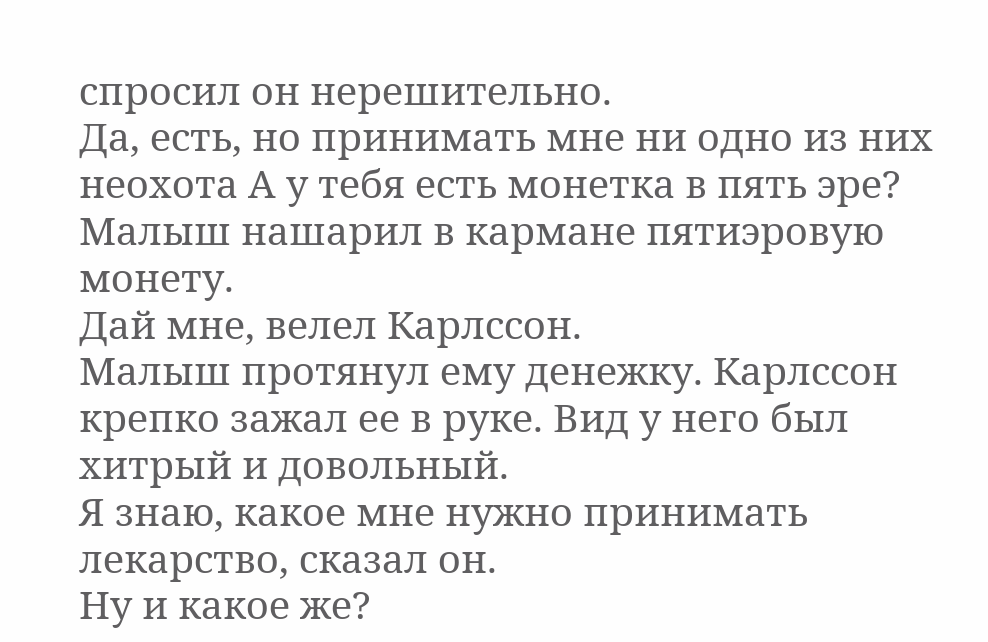спросил он нерешительно.
Да, есть, но принимать мне ни одно из них неохота А у тебя есть монетка в пять эре?
Малыш нашарил в кармане пятиэровую монету.
Дай мне, велел Карлссон.
Малыш протянул ему денежку. Карлссон крепко зажал ее в руке. Вид у него был хитрый и довольный.
Я знаю, какое мне нужно принимать лекарство, сказал он.
Ну и какое же?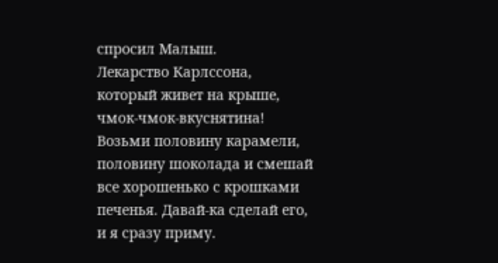спросил Малыш.
Лекарство Карлссона, который живет на крыше, чмок-чмок-вкуснятина! Возьми половину карамели, половину шоколада и смешай все хорошенько с крошками печенья. Давай-ка сделай его, и я сразу приму.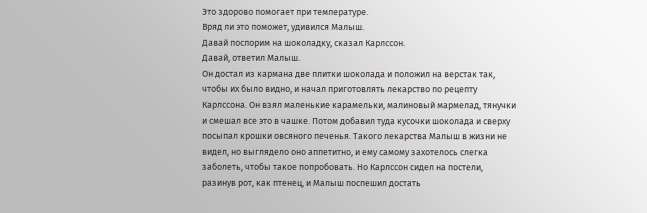Это здорово помогает при температуре.
Вряд ли это поможет, удивился Малыш.
Давай поспорим на шоколадку, сказал Карлссон.
Давай, ответил Малыш.
Он достал из кармана две плитки шоколада и положил на верстак так, чтобы их было видно, и начал приготовлять лекарство по рецепту Карлссона. Он взял маленькие карамельки, малиновый мармелад, тянучки и смешал все это в чашке. Потом добавил туда кусочки шоколада и сверху посыпал крошки овсяного печенья. Такого лекарства Малыш в жизни не видел, но выглядело оно аппетитно, и ему самому захотелось слегка заболеть, чтобы такое попробовать. Но Карлссон сидел на постели, разинув рот, как птенец, и Малыш поспешил достать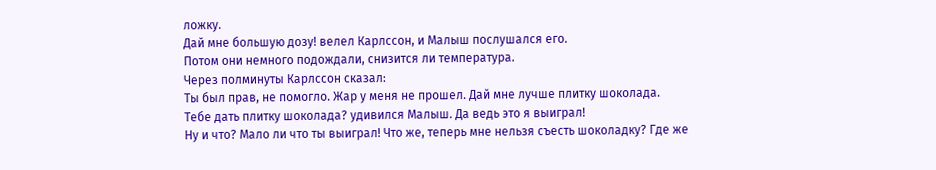ложку.
Дай мне большую дозу! велел Карлссон, и Малыш послушался его.
Потом они немного подождали, снизится ли температура.
Через полминуты Карлссон сказал:
Ты был прав, не помогло. Жар у меня не прошел. Дай мне лучше плитку шоколада.
Тебе дать плитку шоколада? удивился Малыш. Да ведь это я выиграл!
Ну и что? Мало ли что ты выиграл! Что же, теперь мне нельзя съесть шоколадку? Где же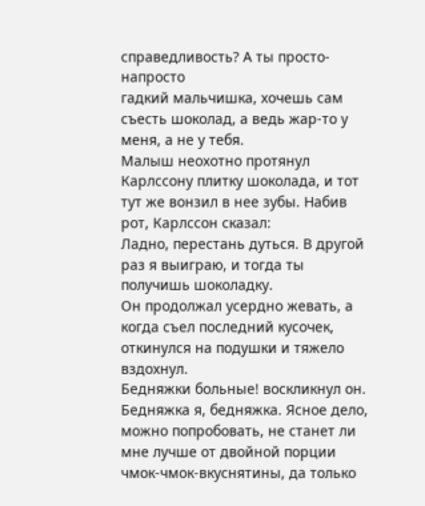справедливость? А ты просто-напросто
гадкий мальчишка, хочешь сам съесть шоколад, а ведь жар-то у меня, а не у тебя.
Малыш неохотно протянул Карлссону плитку шоколада, и тот тут же вонзил в нее зубы. Набив рот, Карлссон сказал:
Ладно, перестань дуться. В другой раз я выиграю, и тогда ты получишь шоколадку.
Он продолжал усердно жевать, а когда съел последний кусочек, откинулся на подушки и тяжело вздохнул.
Бедняжки больные! воскликнул он. Бедняжка я, бедняжка. Ясное дело, можно попробовать, не станет ли мне лучше от двойной порции чмок-чмок-вкуснятины, да только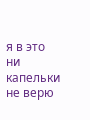я в это ни капельки не верю